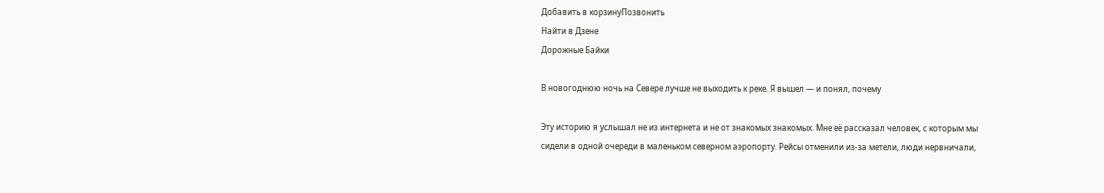Добавить в корзинуПозвонить
Найти в Дзене
Дорожные Байки

В новогоднюю ночь на Севере лучше не выходить к реке. Я вышел — и понял, почему

Эту историю я услышал не из интернета и не от знакомых знакомых. Мне её рассказал человек, с которым мы сидели в одной очереди в маленьком северном аэропорту. Рейсы отменили из-за метели, люди нервничали,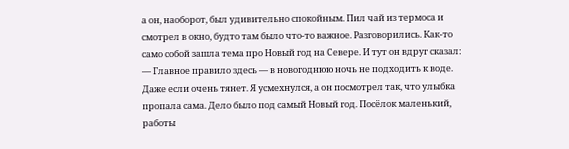а он, наоборот, был удивительно спокойным. Пил чай из термоса и смотрел в окно, будто там было что-то важное. Разговорились. Как-то само собой зашла тема про Новый год на Севере. И тут он вдруг сказал: — Главное правило здесь — в новогоднюю ночь не подходить к воде. Даже если очень тянет. Я усмехнулся, а он посмотрел так, что улыбка пропала сама. Дело было под самый Новый год. Посёлок маленький, работы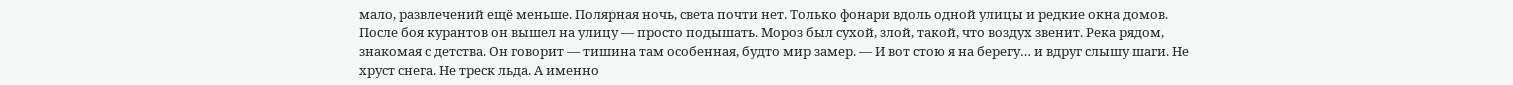мало, развлечений ещё меньше. Полярная ночь, света почти нет. Только фонари вдоль одной улицы и редкие окна домов. После боя курантов он вышел на улицу — просто подышать. Мороз был сухой, злой, такой, что воздух звенит. Река рядом, знакомая с детства. Он говорит — тишина там особенная, будто мир замер. — И вот стою я на берегу… и вдруг слышу шаги. Не хруст снега. Не треск льда. А именно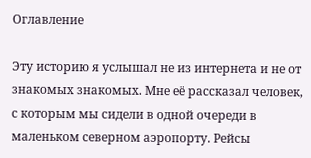Оглавление

Эту историю я услышал не из интернета и не от знакомых знакомых. Мне её рассказал человек, с которым мы сидели в одной очереди в маленьком северном аэропорту. Рейсы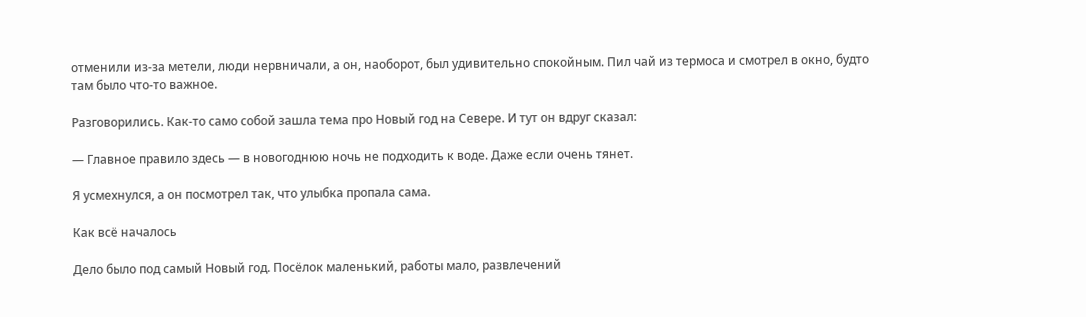отменили из-за метели, люди нервничали, а он, наоборот, был удивительно спокойным. Пил чай из термоса и смотрел в окно, будто там было что-то важное.

Разговорились. Как-то само собой зашла тема про Новый год на Севере. И тут он вдруг сказал:

— Главное правило здесь — в новогоднюю ночь не подходить к воде. Даже если очень тянет.

Я усмехнулся, а он посмотрел так, что улыбка пропала сама.

Как всё началось

Дело было под самый Новый год. Посёлок маленький, работы мало, развлечений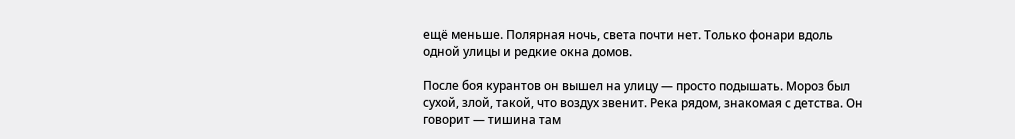ещё меньше. Полярная ночь, света почти нет. Только фонари вдоль одной улицы и редкие окна домов.

После боя курантов он вышел на улицу — просто подышать. Мороз был сухой, злой, такой, что воздух звенит. Река рядом, знакомая с детства. Он говорит — тишина там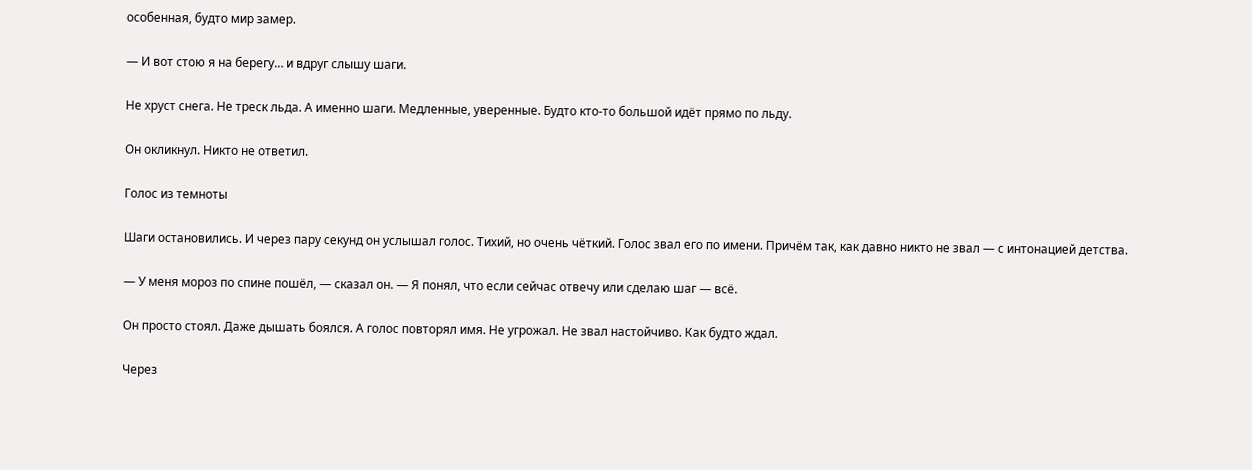особенная, будто мир замер.

— И вот стою я на берегу… и вдруг слышу шаги.

Не хруст снега. Не треск льда. А именно шаги. Медленные, уверенные. Будто кто-то большой идёт прямо по льду.

Он окликнул. Никто не ответил.

Голос из темноты

Шаги остановились. И через пару секунд он услышал голос. Тихий, но очень чёткий. Голос звал его по имени. Причём так, как давно никто не звал — с интонацией детства.

— У меня мороз по спине пошёл, — сказал он. — Я понял, что если сейчас отвечу или сделаю шаг — всё.

Он просто стоял. Даже дышать боялся. А голос повторял имя. Не угрожал. Не звал настойчиво. Как будто ждал.

Через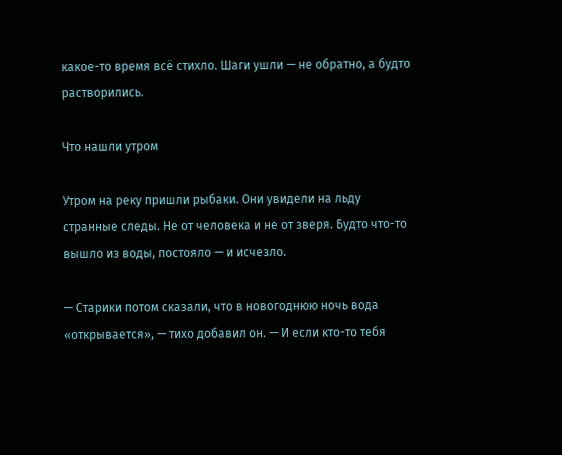какое-то время всё стихло. Шаги ушли — не обратно, а будто растворились.

Что нашли утром

Утром на реку пришли рыбаки. Они увидели на льду странные следы. Не от человека и не от зверя. Будто что-то вышло из воды, постояло — и исчезло.

— Старики потом сказали, что в новогоднюю ночь вода «открывается», — тихо добавил он. — И если кто-то тебя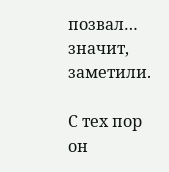позвал… значит, заметили.

С тех пор он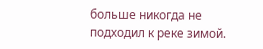больше никогда не подходил к реке зимой.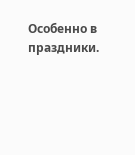Особенно в праздники.